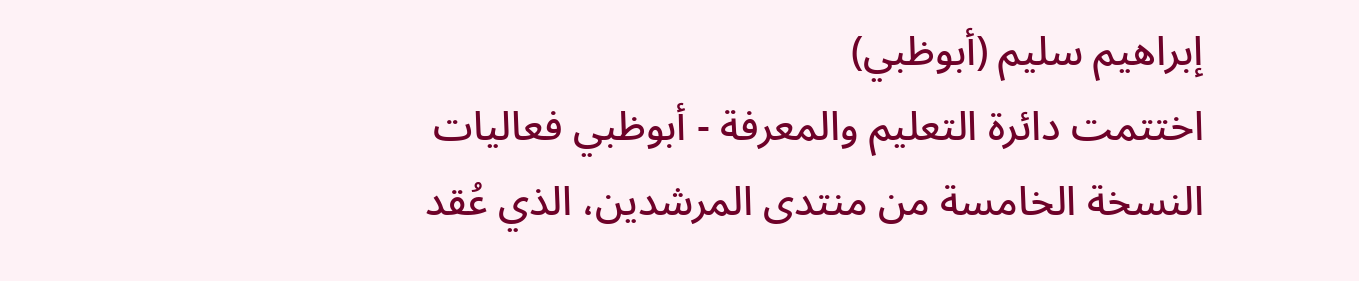إبراهيم سليم (أبوظبي)
اختتمت دائرة التعليم والمعرفة - أبوظبي فعاليات النسخة الخامسة من منتدى المرشدين، الذي عُقد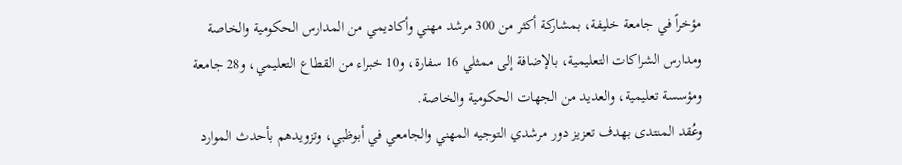مؤخراً في جامعة خليفة، بمشاركة أكثر من 300 مرشد مهني وأكاديمي من المدارس الحكومية والخاصة ومدارس الشراكات التعليمية، بالإضافة إلى ممثلي 16 سفارة، و10 خبراء من القطاع التعليمي، و28 جامعة ومؤسسة تعليمية، والعديد من الجهات الحكومية والخاصة.
وعُقد المنتدى بهدف تعزيز دور مرشدي التوجيه المهني والجامعي في أبوظبي، وتزويدهم بأحدث الموارد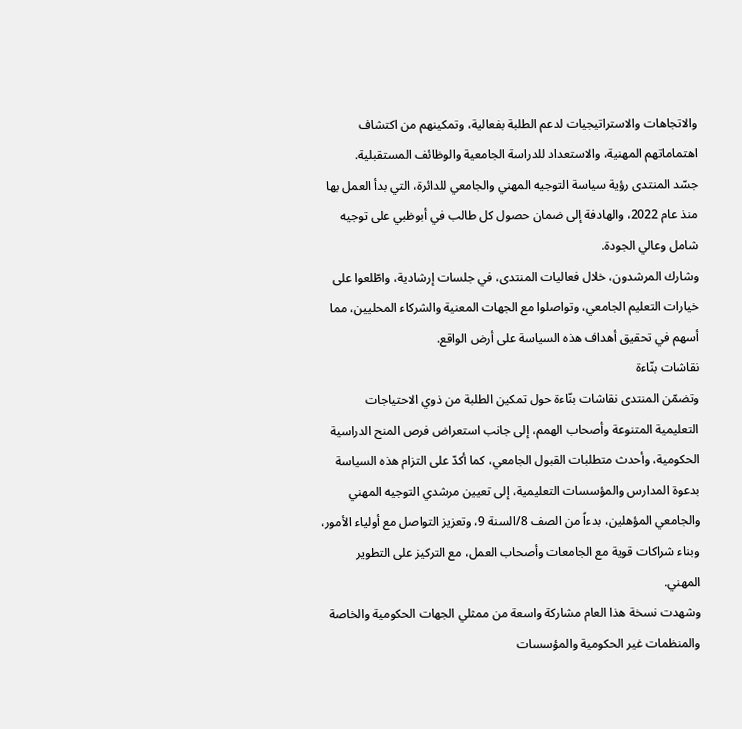والاتجاهات والاستراتيجيات لدعم الطلبة بفعالية، وتمكينهم من اكتشاف اهتماماتهم المهنية، والاستعداد للدراسة الجامعية والوظائف المستقبلية.
جسّد المنتدى رؤية سياسة التوجيه المهني والجامعي للدائرة، التي بدأ العمل بها منذ عام 2022، والهادفة إلى ضمان حصول كل طالب في أبوظبي على توجيه شامل وعالي الجودة.
وشارك المرشدون، خلال فعاليات المنتدى، في جلسات إرشادية، واطّلعوا على خيارات التعليم الجامعي، وتواصلوا مع الجهات المعنية والشركاء المحليين، مما أسهم في تحقيق أهداف هذه السياسة على أرض الواقع.
نقاشات بنّاءة
وتضمّن المنتدى نقاشات بنّاءة حول تمكين الطلبة من ذوي الاحتياجات التعليمية المتنوعة وأصحاب الهمم، إلى جانب استعراض فرص المنح الدراسية الحكومية، وأحدث متطلبات القبول الجامعي، كما أكدّ على التزام هذه السياسة بدعوة المدارس والمؤسسات التعليمية، إلى تعيين مرشدي التوجيه المهني والجامعي المؤهلين، بدءاً من الصف 8/السنة 9، وتعزيز التواصل مع أولياء الأمور، وبناء شراكات قوية مع الجامعات وأصحاب العمل، مع التركيز على التطوير المهني.
وشهدت نسخة هذا العام مشاركة واسعة من ممثلي الجهات الحكومية والخاصة والمنظمات غير الحكومية والمؤسسات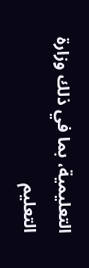التعليمية، بما في ذلك وزارة التعليم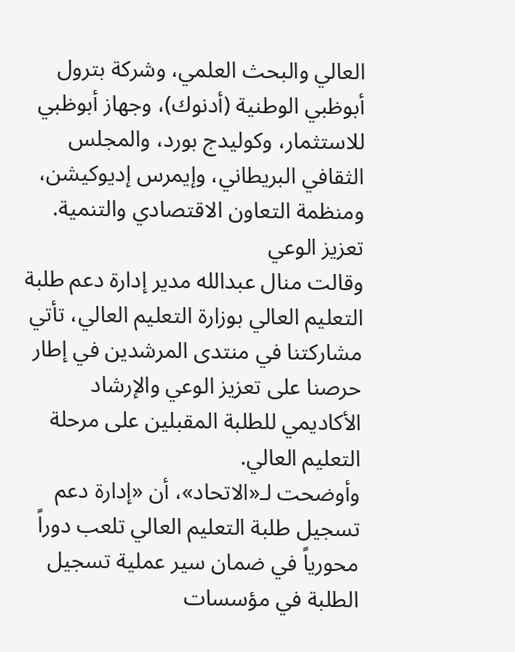العالي والبحث العلمي، وشركة بترول أبوظبي الوطنية (أدنوك)، وجهاز أبوظبي للاستثمار، وكوليدج بورد، والمجلس الثقافي البريطاني، وإيمرس إديوكيشن، ومنظمة التعاون الاقتصادي والتنمية.
تعزيز الوعي
وقالت منال عبدالله مدير إدارة دعم طلبة التعليم العالي بوزارة التعليم العالي، تأتي مشاركتنا في منتدى المرشدين في إطار حرصنا على تعزيز الوعي والإرشاد الأكاديمي للطلبة المقبلين على مرحلة التعليم العالي.
وأوضحت لـ«الاتحاد»، أن «إدارة دعم تسجيل طلبة التعليم العالي تلعب دوراً محورياً في ضمان سير عملية تسجيل الطلبة في مؤسسات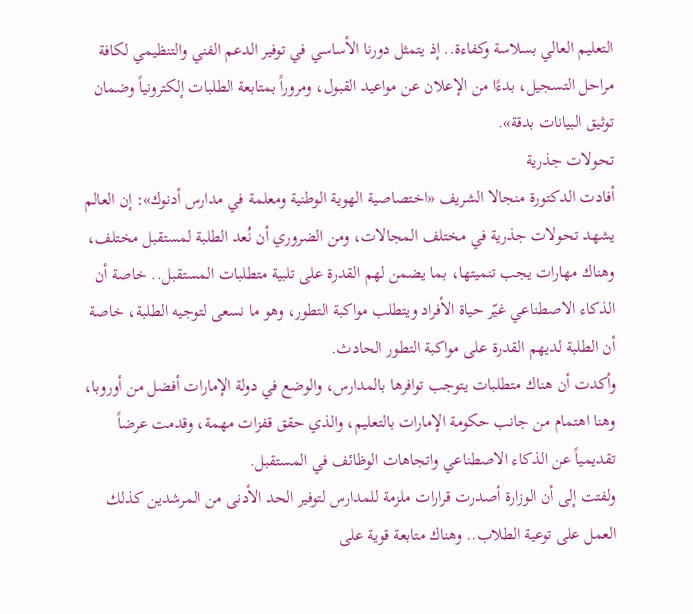التعليم العالي بسلاسة وكفاءة.. إذ يتمثل دورنا الأساسي في توفير الدعم الفني والتنظيمي لكافة مراحل التسجيل، بدءًا من الإعلان عن مواعيد القبول، ومروراً بمتابعة الطلبات إلكترونياً وضمان توثيق البيانات بدقة».
تحولات جذرية
أفادت الدكتورة منجالا الشريف «اختصاصية الهوية الوطنية ومعلمة في مدارس أدنوك»: إن العالم يشهد تحولات جذرية في مختلف المجالات، ومن الضروري أن نُعد الطلبة لمستقبل مختلف، وهناك مهارات يجب تنميتها، بما يضمن لهم القدرة على تلبية متطلبات المستقبل.. خاصة أن الذكاء الاصطناعي غيّر حياة الأفراد ويتطلب مواكبة التطور، وهو ما نسعى لتوجيه الطلبة، خاصة أن الطلبة لديهم القدرة على مواكبة التطور الحادث.
وأكدت أن هناك متطلبات يتوجب توافرها بالمدارس، والوضع في دولة الإمارات أفضل من أوروبا، وهنا اهتمام من جانب حكومة الإمارات بالتعليم، والذي حقق قفزات مهمة، وقدمت عرضاً تقديمياً عن الذكاء الاصطناعي واتجاهات الوظائف في المستقبل.
ولفتت إلى أن الوزارة أصدرت قرارات ملزمة للمدارس لتوفير الحد الأدنى من المرشدين كذلك العمل على توعية الطلاب.. وهناك متابعة قوية على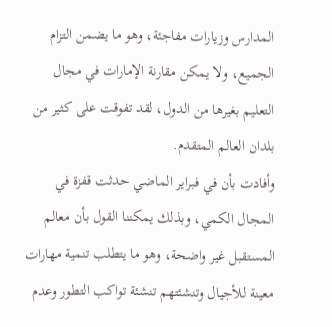المدارس وزيارات مفاجئة، وهو ما يضمن التزام الجميع، ولا يمكن مقارنة الإمارات في مجال التعليم بغيرها من الدول، لقد تفوقت على كثير من بلدان العالم المتقدم.
وأفادت بأن في فبراير الماضي حدثت قفزة في المجال الكمي، وبذلك يمكننا القول بأن معالم المستقبل غير واضحة، وهو ما يتطلب تنمية مهارات معينة للأجيال وتنشئتهم تنشئة تواكب التطور وعدم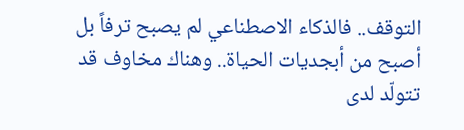التوقف.. فالذكاء الاصطناعي لم يصبح ترفاً بل أصبح من أبجديات الحياة.. وهناك مخاوف قد تتولّد لدى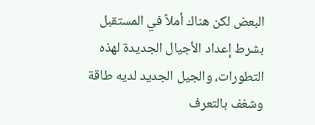البعض لكن هناك أملاً في المستقبل بشرط إعداد الأجيال الجديدة لهذه التطورات، والجيل الجديد لديه طاقة وشغف بالتعرف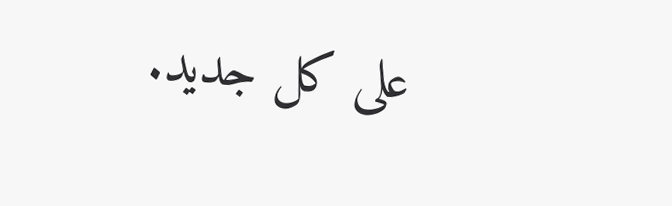على كل جديد.